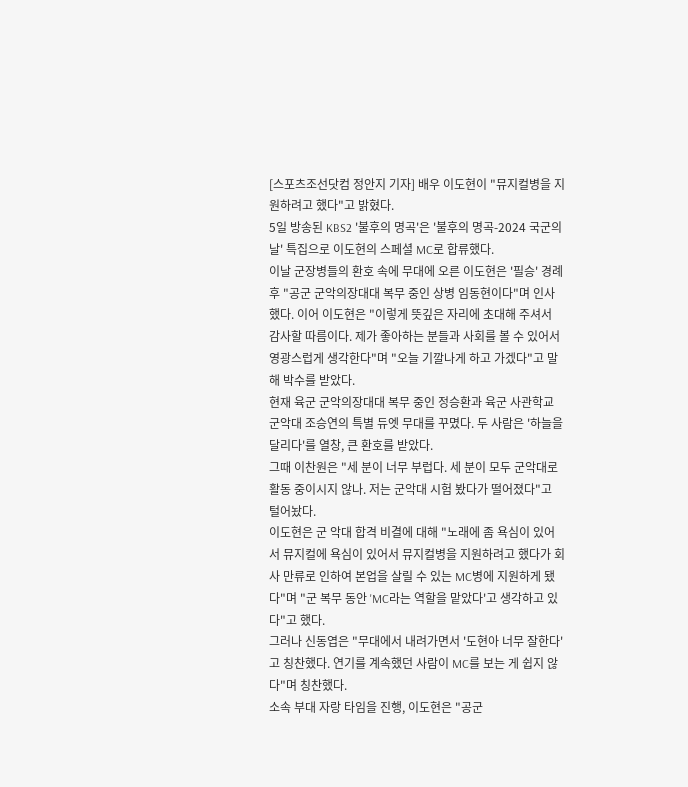[스포츠조선닷컴 정안지 기자] 배우 이도현이 "뮤지컬병을 지원하려고 했다"고 밝혔다.
5일 방송된 KBS2 '불후의 명곡'은 '불후의 명곡-2024 국군의 날' 특집으로 이도현의 스페셜 MC로 합류했다.
이날 군장병들의 환호 속에 무대에 오른 이도현은 '필승' 경례 후 "공군 군악의장대대 복무 중인 상병 임동현이다"며 인사했다. 이어 이도현은 "이렇게 뜻깊은 자리에 초대해 주셔서 감사할 따름이다. 제가 좋아하는 분들과 사회를 볼 수 있어서 영광스럽게 생각한다"며 "오늘 기깔나게 하고 가겠다"고 말해 박수를 받았다.
현재 육군 군악의장대대 복무 중인 정승환과 육군 사관학교 군악대 조승연의 특별 듀엣 무대를 꾸몄다. 두 사람은 '하늘을 달리다'를 열창, 큰 환호를 받았다.
그때 이찬원은 "세 분이 너무 부럽다. 세 분이 모두 군악대로 활동 중이시지 않나. 저는 군악대 시험 봤다가 떨어졌다"고 털어놨다.
이도현은 군 악대 합격 비결에 대해 "노래에 좀 욕심이 있어서 뮤지컬에 욕심이 있어서 뮤지컬병을 지원하려고 했다가 회사 만류로 인하여 본업을 살릴 수 있는 MC병에 지원하게 됐다"며 "군 복무 동안 'MC라는 역할을 맡았다'고 생각하고 있다"고 했다.
그러나 신동엽은 "무대에서 내려가면서 '도현아 너무 잘한다'고 칭찬했다. 연기를 계속했던 사람이 MC를 보는 게 쉽지 않다"며 칭찬했다.
소속 부대 자랑 타임을 진행, 이도현은 "공군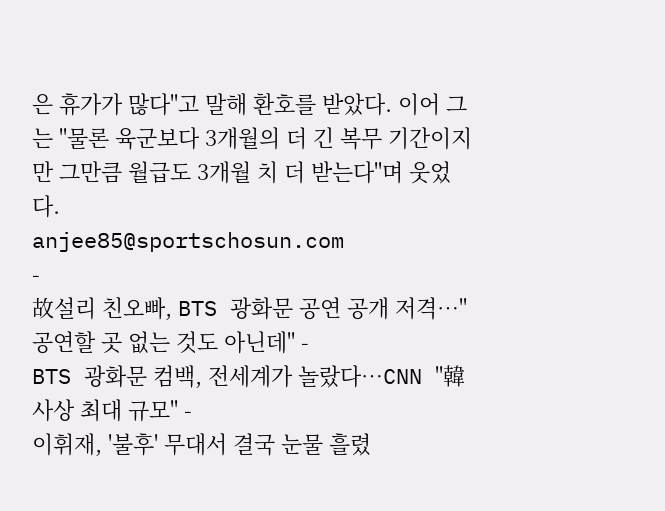은 휴가가 많다"고 말해 환호를 받았다. 이어 그는 "물론 육군보다 3개월의 더 긴 복무 기간이지만 그만큼 월급도 3개월 치 더 받는다"며 웃었다.
anjee85@sportschosun.com
-
故설리 친오빠, BTS 광화문 공연 공개 저격…"공연할 곳 없는 것도 아닌데" -
BTS 광화문 컴백, 전세계가 놀랐다…CNN "韓 사상 최대 규모" -
이휘재, '불후' 무대서 결국 눈물 흘렸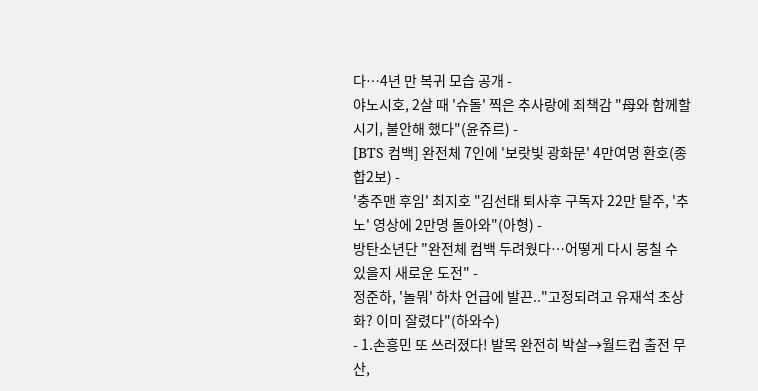다…4년 만 복귀 모습 공개 -
야노시호, 2살 때 '슈돌' 찍은 추사랑에 죄책감 "母와 함께할 시기, 불안해 했다"(윤쥬르) -
[BTS 컴백] 완전체 7인에 '보랏빛 광화문' 4만여명 환호(종합2보) -
'충주맨 후임' 최지호 "김선태 퇴사후 구독자 22만 탈주, '추노' 영상에 2만명 돌아와"(아형) -
방탄소년단 "완전체 컴백 두려웠다…어떻게 다시 뭉칠 수 있을지 새로운 도전" -
정준하, '놀뭐' 하차 언급에 발끈.."고정되려고 유재석 초상화? 이미 잘렸다"(하와수)
- 1.손흥민 또 쓰러졌다! 발목 완전히 박살→월드컵 출전 무산,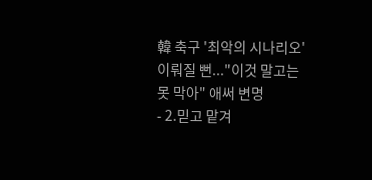韓 축구 '최악의 시나리오' 이뤄질 뻔..."이것 말고는 못 막아" 애써 변명
- 2.믿고 맡겨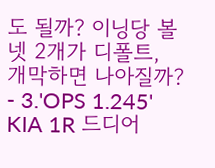도 될까? 이닝당 볼넷 2개가 디폴트, 개막하면 나아질까?
- 3.'OPS 1.245' KIA 1R 드디어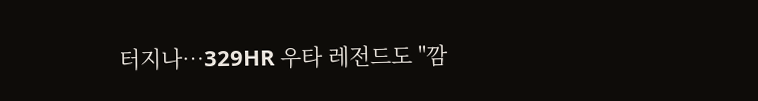터지나…329HR 우타 레전드도 "깜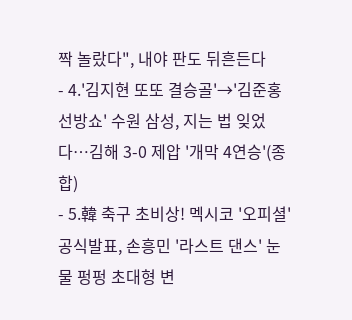짝 놀랐다", 내야 판도 뒤흔든다
- 4.'김지현 또또 결승골'→'김준홍 선방쇼' 수원 삼성, 지는 법 잊었다…김해 3-0 제압 '개막 4연승'(종합)
- 5.韓 축구 초비상! 멕시코 '오피셜' 공식발표, 손흥민 '라스트 댄스' 눈물 펑펑 초대형 변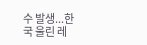수 발생...한국 울린 레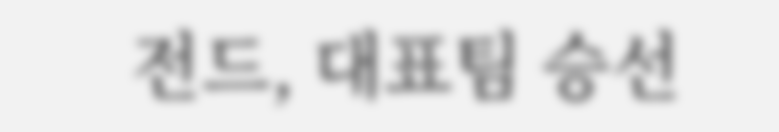전드, 대표팀 승선